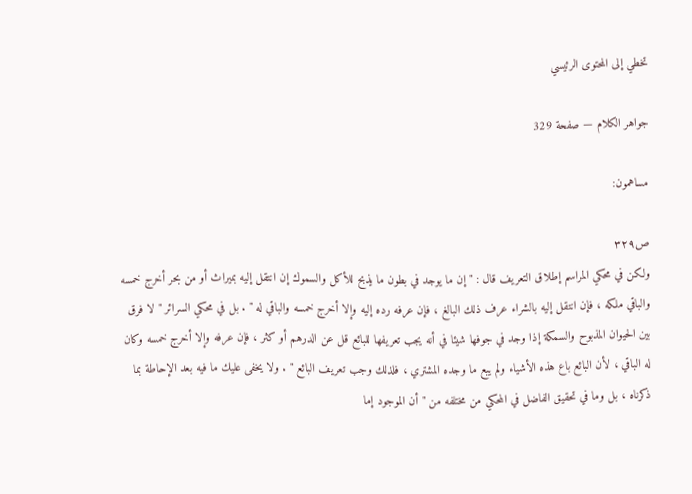تخطي إلى المحتوى الرئيسي

جواهر الكلام — صفحة 329

مساهمون:

ص٣٢٩
ولكن في محكي المراسم إطلاق التعريف قال : " إن ما يوجد في بطون ما يذبح للأكل والسموك إن انتقل إليه بميراث أو من بحر أخرج خمسه والباقي ملكه ، فإن انتقل إليه بالشراء عرف ذلك البالغ ، فإن عرفه رده إليه وإلا أخرج خمسه والباقي له " . بل في محكي السرائر " لا فرق بين الحيوان المذبوح والسمكة إذا وجد في جوفها شيئا في أنه يجب تعريفها للبائع قل عن الدرهم أو كثر ، فإن عرفه وإلا أخرج خمسه وكان له الباقي ، لأن البائع باع هذه الأشياء ولم يبع ما وجده المشتري ، فلذلك وجب تعريف البائع " . ولا يخفى عليك ما فيه بعد الإحاطة بما ذكرناه ، بل وما في تحقيق الفاضل في المحكي من مختلفه من " أن الموجود إما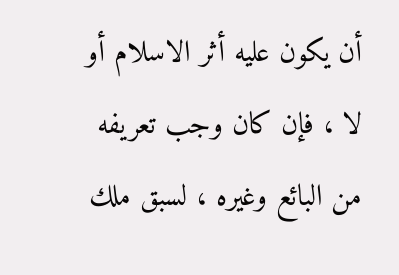أن يكون عليه أثر الاسلام أو لا ، فإن كان وجب تعريفه من البائع وغيره ، لسبق ملك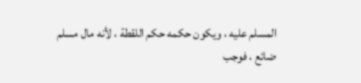المسلم عليه ، ويكون حكمه حكم اللقطة ، لأنه مال مسلم ضائع ، فوجب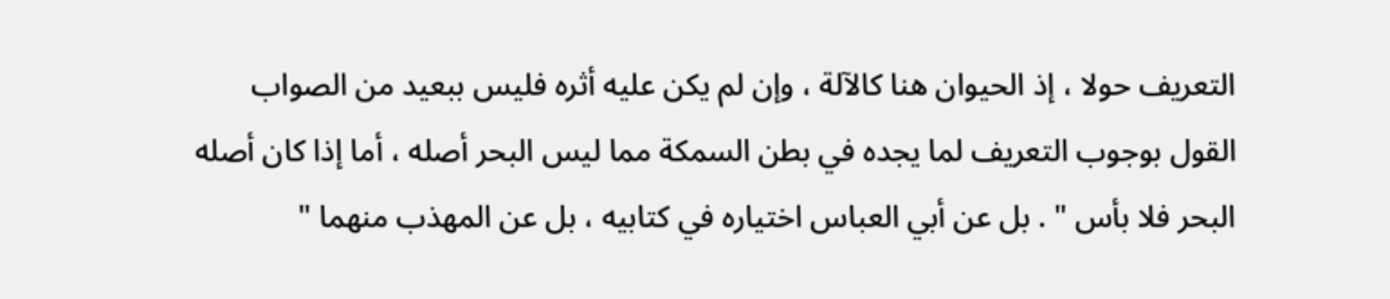التعريف حولا ، إذ الحيوان هنا كالآلة ، وإن لم يكن عليه أثره فليس ببعيد من الصواب القول بوجوب التعريف لما يجده في بطن السمكة مما ليس البحر أصله ، أما إذا كان أصله البحر فلا بأس " . بل عن أبي العباس اختياره في كتابيه ، بل عن المهذب منهما "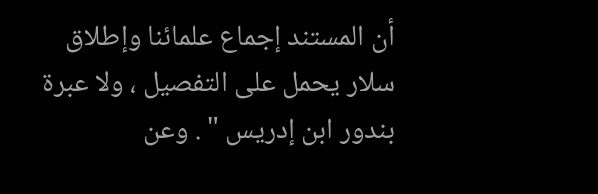أن المستند إجماع علمائنا وإطلاق سلار يحمل على التفصيل ، ولا عبرة بندور ابن إدريس " . وعن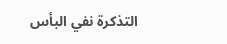التذكرة نفي البأس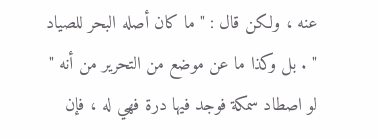عنه ، ولكن قال : " ما كان أصله البحر للصياد " . بل وكذا ما عن موضع من التحرير من أنه " لو اصطاد سمكة فوجد فيها درة فهي له ، فإن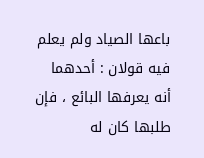باعها الصياد ولم يعلم فيه قولان : أحدهما أنه يعرفها البائع ، فإن طلبها كان له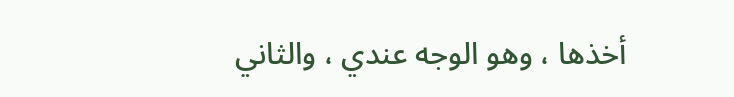أخذها ، وهو الوجه عندي ، والثاني